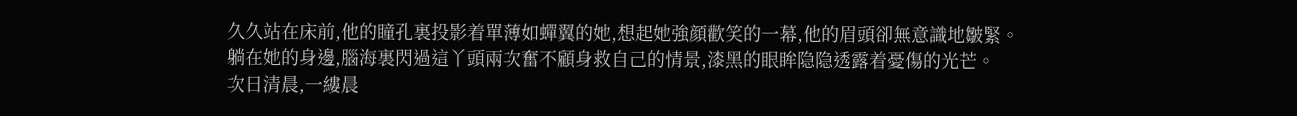久久站在床前,他的瞳孔裏投影着單薄如蟬翼的她,想起她強顔歡笑的一幕,他的眉頭卻無意識地皺緊。
躺在她的身邊,腦海裏閃過這丫頭兩次奮不顧身救自己的情景,漆黑的眼眸隐隐透露着憂傷的光芒。
次日清晨,一縷晨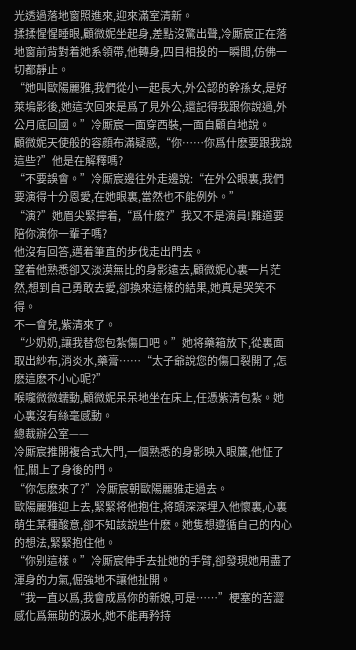光透過落地窗照進來,迎來滿室清新。
揉揉惺惺睡眼,顧微妮坐起身,差點沒驚出聲,冷厮宸正在落地窗前背對着她系領帶,他轉身,四目相投的一瞬間,仿佛一切都靜止。
“她叫歐陽麗雅,我們從小一起長大,外公認的幹孫女,是好萊塢影後,她這次回來是爲了見外公,還記得我跟你說過,外公月底回國。”冷厮宸一面穿西裝,一面自顧自地說。
顧微妮天使般的容顔布滿疑惑,“你……你爲什麽要跟我說這些?”他是在解釋嗎?
“不要誤會。”冷厮宸邊往外走邊說:“在外公眼裏,我們要演得十分恩愛,在她眼裏,當然也不能例外。”
“演?”她眉尖緊擰着,“爲什麽?”我又不是演員!難道要陪你演你一輩子嗎?
他沒有回答,邁着筆直的步伐走出門去。
望着他熟悉卻又淡漠無比的身影遠去,顧微妮心裏一片茫然,想到自己勇敢去愛,卻換來這樣的結果,她真是哭笑不得。
不一會兒,紫清來了。
“少奶奶,讓我替您包紮傷口吧。”她将藥箱放下,從裏面取出紗布,消炎水,藥膏……“太子爺說您的傷口裂開了,怎麽這麽不小心呢?”
喉嚨微微蠕動,顧微妮呆呆地坐在床上,任憑紫清包紮。她心裏沒有絲毫感動。
總裁辦公室——
冷厮宸推開複合式大門,一個熟悉的身影映入眼簾,他怔了怔,關上了身後的門。
“你怎麽來了?”冷厮宸朝歐陽麗雅走過去。
歐陽麗雅迎上去,緊緊将他抱住,将頭深深埋入他懷裏,心裏萌生某種酸意,卻不知該說些什麽。她隻想遵循自己的内心的想法,緊緊抱住他。
“你别這樣。”冷厮宸伸手去扯她的手臂,卻發現她用盡了渾身的力氣,倔強地不讓他扯開。
“我一直以爲,我會成爲你的新娘,可是……”梗塞的苦澀感化爲無助的淚水,她不能再矜持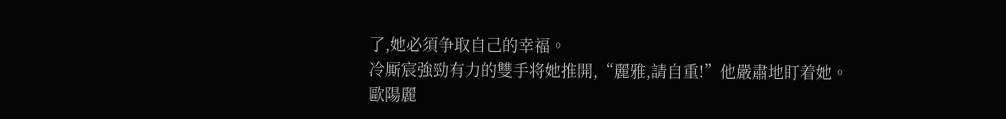了,她必須争取自己的幸福。
冷厮宸強勁有力的雙手将她推開,“麗雅,請自重!”他嚴肅地盯着她。
歐陽麗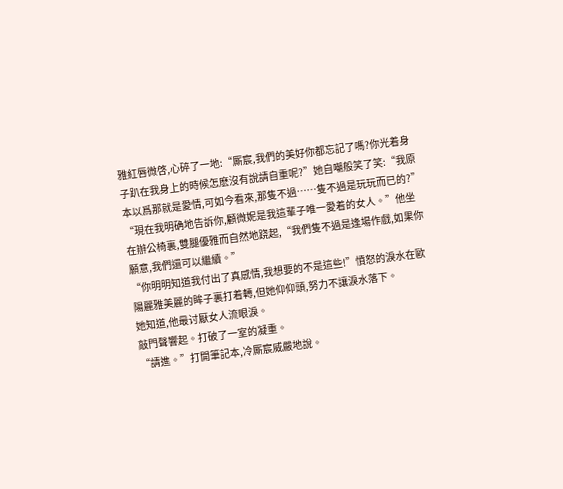雅紅唇微啓,心碎了一地:“厮宸,我們的美好你都忘記了嗎?你光着身子趴在我身上的時候怎麽沒有說請自重呢?”她自嘲般笑了笑:“我原本以爲那就是愛情,可如今看來,那隻不過……隻不過是玩玩而已的?”
“現在我明确地告訴你,顧微妮是我這輩子唯一愛着的女人。”他坐在辦公椅裏,雙腿優雅而自然地跷起,“我們隻不過是逢場作戲,如果你願意,我們還可以繼續。”
“你明明知道我付出了真感情,我想要的不是這些!”憤怒的淚水在歐陽麗雅美麗的眸子裏打着轉,但她仰仰頭,努力不讓淚水落下。
她知道,他最讨厭女人流眼淚。
敲門聲響起。打破了一室的凝重。
“請進。”打開筆記本,冷厮宸威嚴地說。